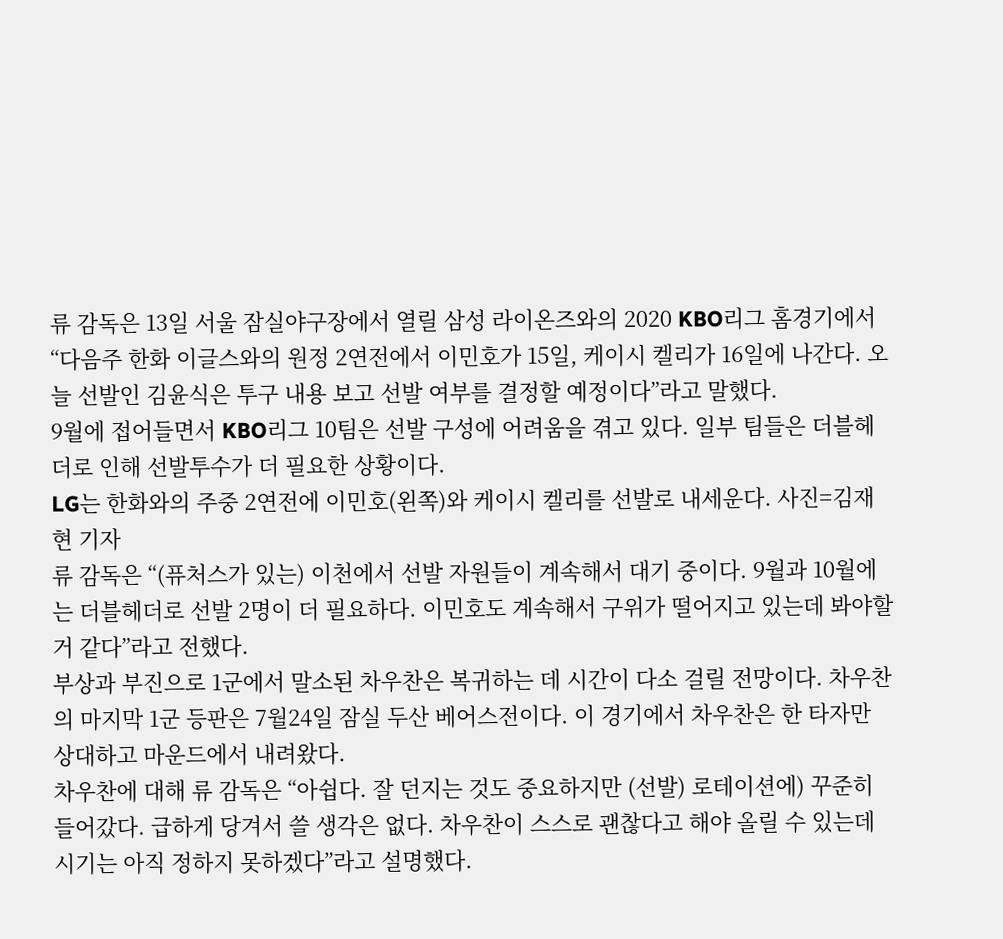류 감독은 13일 서울 잠실야구장에서 열릴 삼성 라이온즈와의 2020 KBO리그 홈경기에서 “다음주 한화 이글스와의 원정 2연전에서 이민호가 15일, 케이시 켈리가 16일에 나간다. 오늘 선발인 김윤식은 투구 내용 보고 선발 여부를 결정할 예정이다”라고 말했다.
9월에 접어들면서 KBO리그 10팀은 선발 구성에 어려움을 겪고 있다. 일부 팀들은 더블헤더로 인해 선발투수가 더 필요한 상황이다.
LG는 한화와의 주중 2연전에 이민호(왼쪽)와 케이시 켈리를 선발로 내세운다. 사진=김재현 기자
류 감독은 “(퓨처스가 있는) 이천에서 선발 자원들이 계속해서 대기 중이다. 9월과 10월에는 더블헤더로 선발 2명이 더 필요하다. 이민호도 계속해서 구위가 떨어지고 있는데 봐야할 거 같다”라고 전했다.
부상과 부진으로 1군에서 말소된 차우찬은 복귀하는 데 시간이 다소 걸릴 전망이다. 차우찬의 마지막 1군 등판은 7월24일 잠실 두산 베어스전이다. 이 경기에서 차우찬은 한 타자만 상대하고 마운드에서 내려왔다.
차우찬에 대해 류 감독은 “아쉽다. 잘 던지는 것도 중요하지만 (선발) 로테이션에) 꾸준히 들어갔다. 급하게 당겨서 쓸 생각은 없다. 차우찬이 스스로 괜찮다고 해야 올릴 수 있는데 시기는 아직 정하지 못하겠다”라고 설명했다.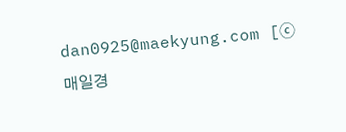dan0925@maekyung.com [ⓒ 매일경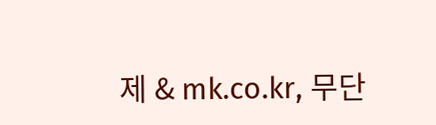제 & mk.co.kr, 무단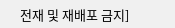전재 및 재배포 금지]